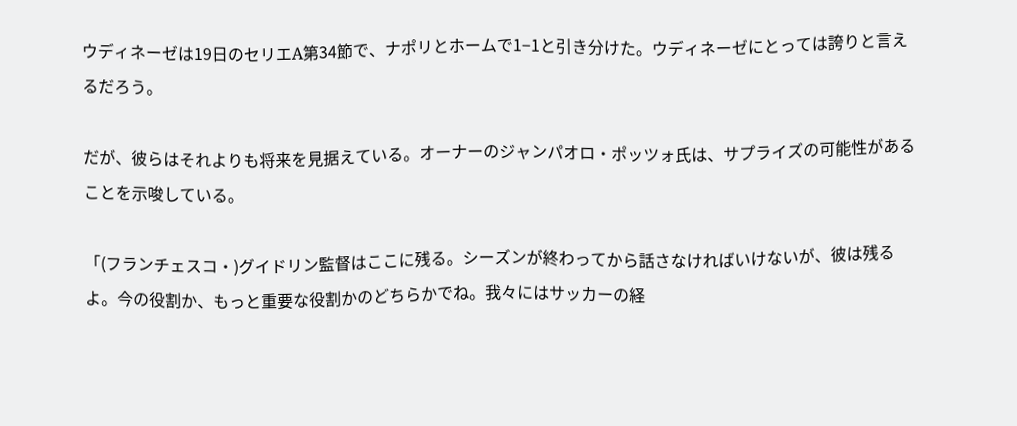ウディネーゼは19日のセリエA第34節で、ナポリとホームで1−1と引き分けた。ウディネーゼにとっては誇りと言えるだろう。

だが、彼らはそれよりも将来を見据えている。オーナーのジャンパオロ・ポッツォ氏は、サプライズの可能性があることを示唆している。

「(フランチェスコ・)グイドリン監督はここに残る。シーズンが終わってから話さなければいけないが、彼は残るよ。今の役割か、もっと重要な役割かのどちらかでね。我々にはサッカーの経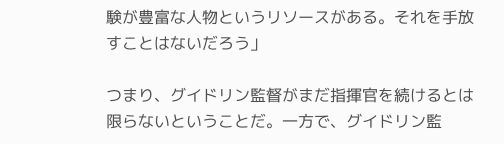験が豊富な人物というリソースがある。それを手放すことはないだろう」

つまり、グイドリン監督がまだ指揮官を続けるとは限らないということだ。一方で、グイドリン監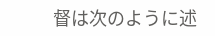督は次のように述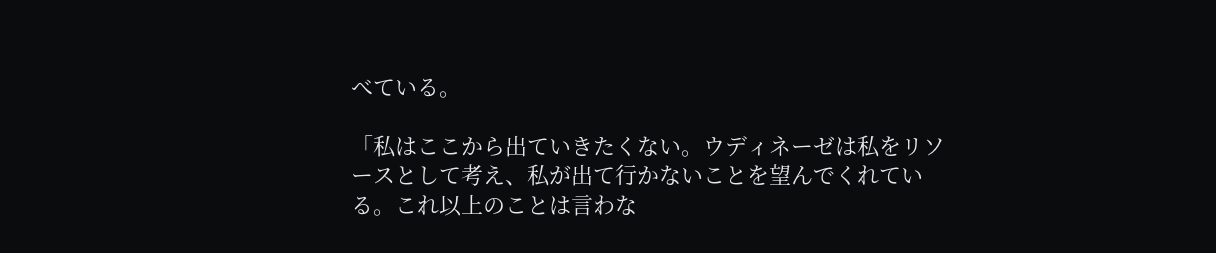べている。

「私はここから出ていきたくない。ウディネーゼは私をリソースとして考え、私が出て行かないことを望んでくれている。これ以上のことは言わな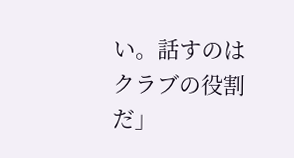い。話すのはクラブの役割だ」